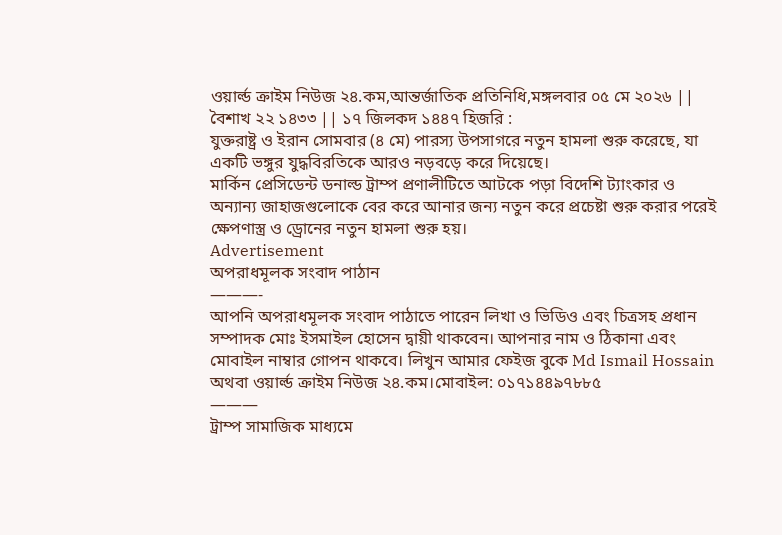ওয়ার্ল্ড ক্রাইম নিউজ ২৪.কম,আন্তর্জাতিক প্রতিনিধি,মঙ্গলবার ০৫ মে ২০২৬ || বৈশাখ ২২ ১৪৩৩ || ১৭ জিলকদ ১৪৪৭ হিজরি :
যুক্তরাষ্ট্র ও ইরান সোমবার (৪ মে) পারস্য উপসাগরে নতুন হামলা শুরু করেছে, যা একটি ভঙ্গুর যুদ্ধবিরতিকে আরও নড়বড়ে করে দিয়েছে।
মার্কিন প্রেসিডেন্ট ডনাল্ড ট্রাম্প প্রণালীটিতে আটকে পড়া বিদেশি ট্যাংকার ও অন্যান্য জাহাজগুলোকে বের করে আনার জন্য নতুন করে প্রচেষ্টা শুরু করার পরেই ক্ষেপণাস্ত্র ও ড্রোনের নতুন হামলা শুরু হয়।
Advertisement
অপরাধমূলক সংবাদ পাঠান
———-
আপনি অপরাধমূলক সংবাদ পাঠাতে পারেন লিখা ও ভিডিও এবং চিত্রসহ প্রধান সম্পাদক মোঃ ইসমাইল হোসেন দ্বায়ী থাকবেন। আপনার নাম ও ঠিকানা এবং মোবাইল নাম্বার গোপন থাকবে। লিখুন আমার ফেইজ বুকে Md Ismail Hossain অথবা ওয়ার্ল্ড ক্রাইম নিউজ ২৪.কম।মোবাইল: ০১৭১৪৪৯৭৮৮৫
———
ট্রাম্প সামাজিক মাধ্যমে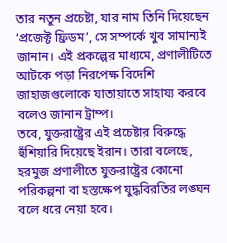তার নতুন প্রচেষ্টা, যার নাম তিনি দিয়েছেন ‘প্রজেক্ট ফ্রিডম’, সে সম্পর্কে খুব সামান্যই জানান। এই প্রকল্পের মাধ্যমে, প্রণালীটিতে আটকে পড়া নিরপেক্ষ বিদেশি জাহাজগুলোকে যাতায়াতে সাহায্য করবে বলেও জানান ট্রাম্প।
তবে, যুক্তরাষ্ট্রের এই প্রচেষ্টার বিরুদ্ধে হুঁশিয়ারি দিয়েছে ইরান। তারা বলেছে, হরমুজ প্রণালীতে যুক্তরাষ্ট্রের কোনো পরিকল্পনা বা হস্তক্ষেপ যুদ্ধবিরতির লঙ্ঘন বলে ধরে নেয়া হবে।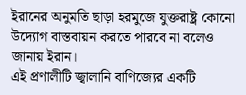ইরানের অনুমতি ছাড়া হরমুজে যুক্তরাষ্ট্র কোনো উদ্যোগ বাস্তবায়ন করতে পারবে না বলেও জানায় ইরান।
এই প্রণালীটি জ্বালানি বাণিজ্যের একটি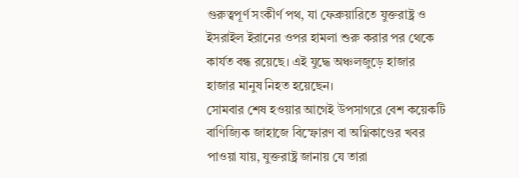গুরুত্বপূর্ণ সংকীর্ণ পথ, যা ফেব্রুয়ারিতে যুক্তরাষ্ট্র ও ইসরাইল ইরানের ওপর হামলা শুরু করার পর থেকে কার্যত বন্ধ রয়েছে। এই যুদ্ধে অঞ্চলজুড়ে হাজার হাজার মানুষ নিহত হয়েছেন।
সোমবার শেষ হওয়ার আগেই উপসাগরে বেশ কয়েকটি বাণিজ্যিক জাহাজে বিস্ফোরণ বা অগ্নিকাণ্ডের খবর পাওয়া যায়, যুক্তরাষ্ট্র জানায় যে তারা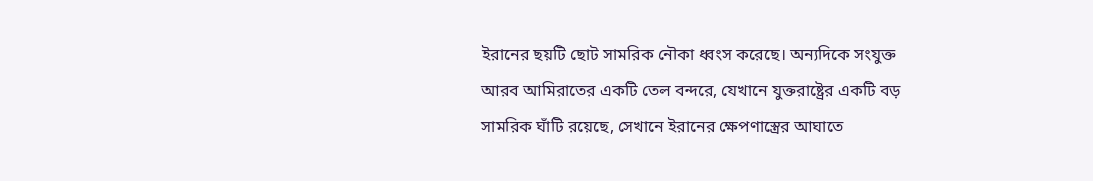ইরানের ছয়টি ছোট সামরিক নৌকা ধ্বংস করেছে। অন্যদিকে সংযুক্ত আরব আমিরাতের একটি তেল বন্দরে, যেখানে যুক্তরাষ্ট্রের একটি বড় সামরিক ঘাঁটি রয়েছে, সেখানে ইরানের ক্ষেপণাস্ত্রের আঘাতে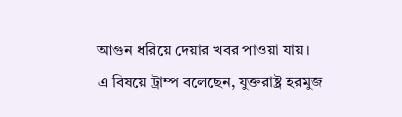আগুন ধরিয়ে দেয়ার খবর পাওয়া যায়।
এ বিষয়ে ট্রাম্প বলেছেন, যুক্তরাষ্ট্র হরমুজ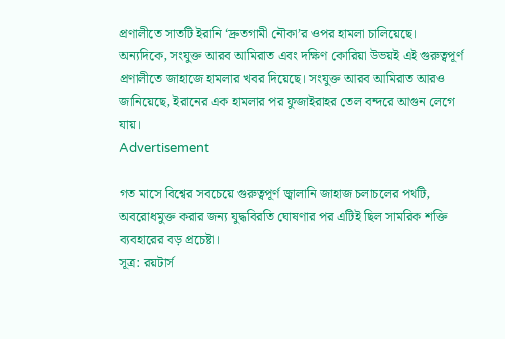প্রণালীতে সাতটি ইরানি ‘দ্রুতগামী নৌকা’র ওপর হামলা চালিয়েছে।
অন্যদিকে, সংযুক্ত আরব আমিরাত এবং দক্ষিণ কোরিয়া উভয়ই এই গুরুত্বপূর্ণ প্রণালীতে জাহাজে হামলার খবর দিয়েছে। সংযুক্ত আরব আমিরাত আরও জানিয়েছে, ইরানের এক হামলার পর ফুজাইরাহর তেল বন্দরে আগুন লেগে যায়।
Advertisement

গত মাসে বিশ্বের সবচেয়ে গুরুত্বপূর্ণ জ্বালানি জাহাজ চলাচলের পথটি, অবরোধমুক্ত করার জন্য যুদ্ধবিরতি ঘোষণার পর এটিই ছিল সামরিক শক্তি ব্যবহারের বড় প্রচেষ্টা।
সূত্র: রয়টার্স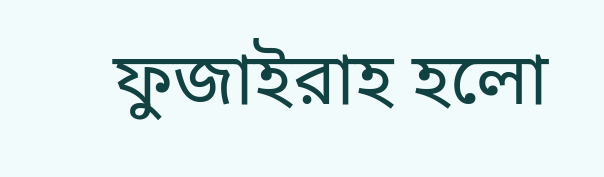ফুজাইরাহ হলো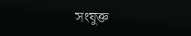সংযুক্ত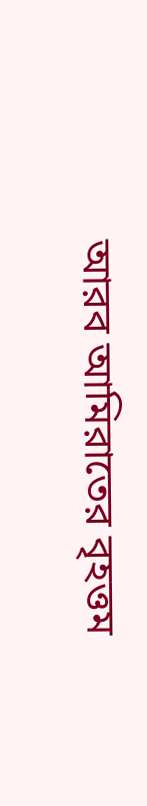আরব আমিরাতের বৃহত্তম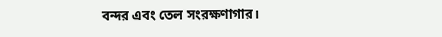বন্দর এবং তেল সংরক্ষণাগার।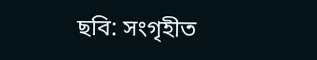ছবি: সংগৃহীত